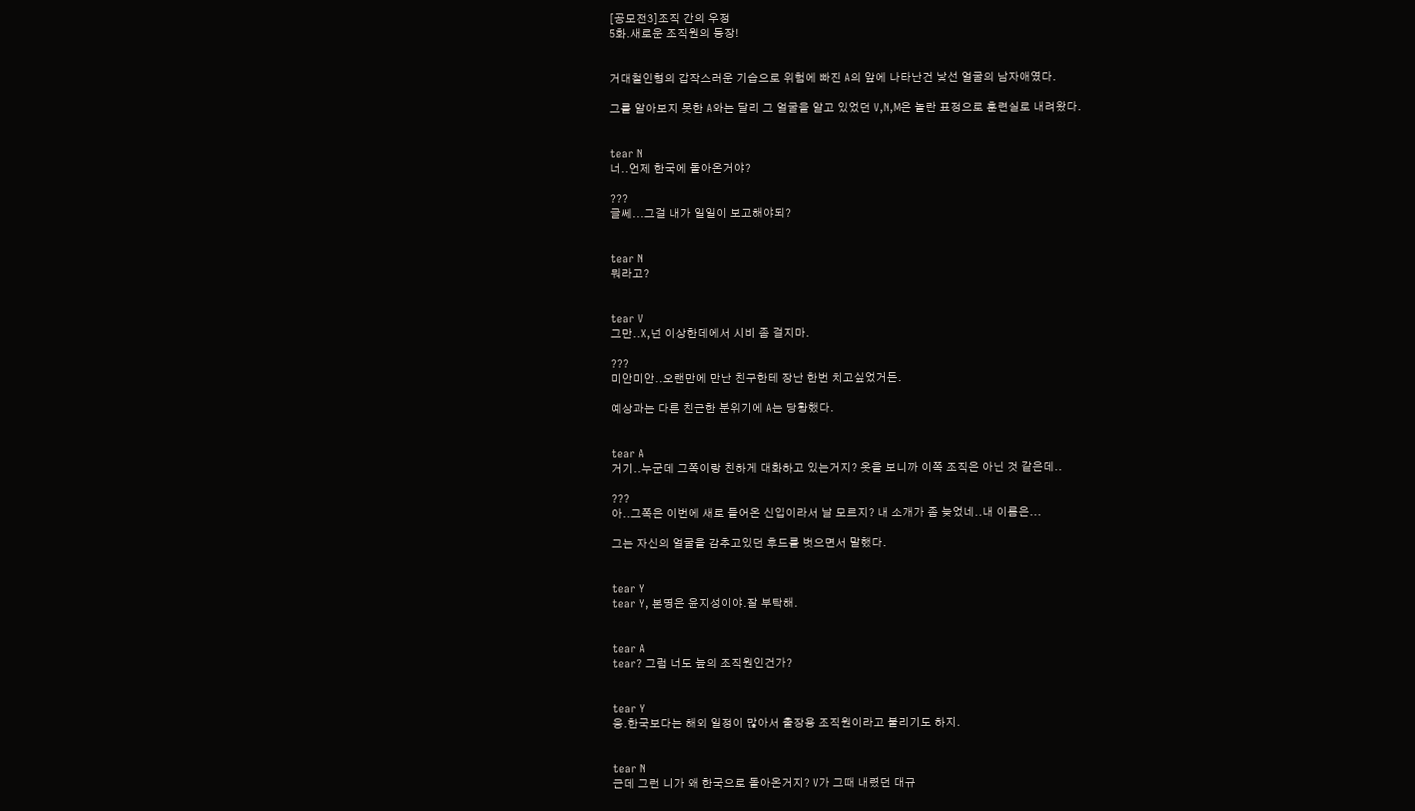[공모전3]조직 간의 우정
5화.새로운 조직원의 등장!


거대철인형의 갑작스러운 기습으로 위험에 빠진 A의 앞에 나타난건 낯선 얼굴의 남자애였다.

그를 알아보지 못한 A와는 달리 그 얼굴을 알고 있었던 V,N,M은 놀란 표정으로 훈련실로 내려왔다.


tear N
너..언제 한국에 돌아온거야?

???
글쎄...그걸 내가 일일이 보고해야되?


tear N
뭐라고?


tear V
그만..X,넌 이상한데에서 시비 좀 걸지마.

???
미안미안..오랜만에 만난 친구한테 장난 한번 치고싶었거든.

예상과는 다른 친근한 분위기에 A는 당황했다.


tear A
거기..누군데 그쪽이랑 친하게 대화하고 있는거지? 옷을 보니까 이쪽 조직은 아닌 것 같은데..

???
아..그쪽은 이번에 새로 들어온 신입이라서 날 모르지? 내 소개가 좀 늦었네..내 이름은...

그는 자신의 얼굴을 감추고있던 후드를 벗으면서 말했다.


tear Y
tear Y, 본명은 윤지성이야.잘 부탁해.


tear A
tear? 그럼 너도 늪의 조직원인건가?


tear Y
응.한국보다는 해외 일정이 많아서 출장용 조직원이라고 불리기도 하지.


tear N
근데 그런 니가 왜 한국으로 돌아온거지? V가 그때 내렸던 대규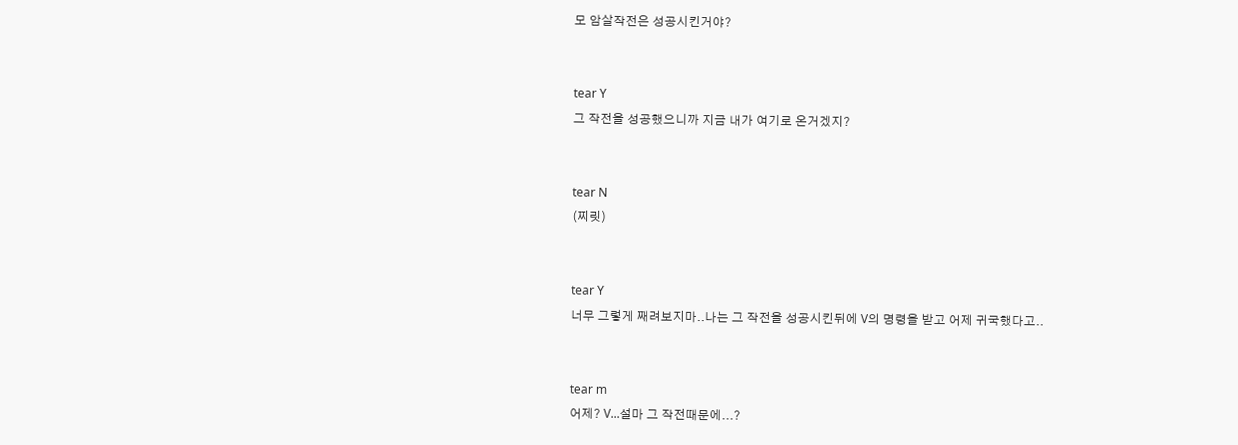모 암살작전은 성공시킨거야?


tear Y
그 작전을 성공했으니까 지금 내가 여기로 온거겠지?


tear N
(찌릿)


tear Y
너무 그렇게 째려보지마..나는 그 작전을 성공시킨뒤에 V의 명령을 받고 어제 귀국했다고..


tear m
어제? V...설마 그 작전때문에...?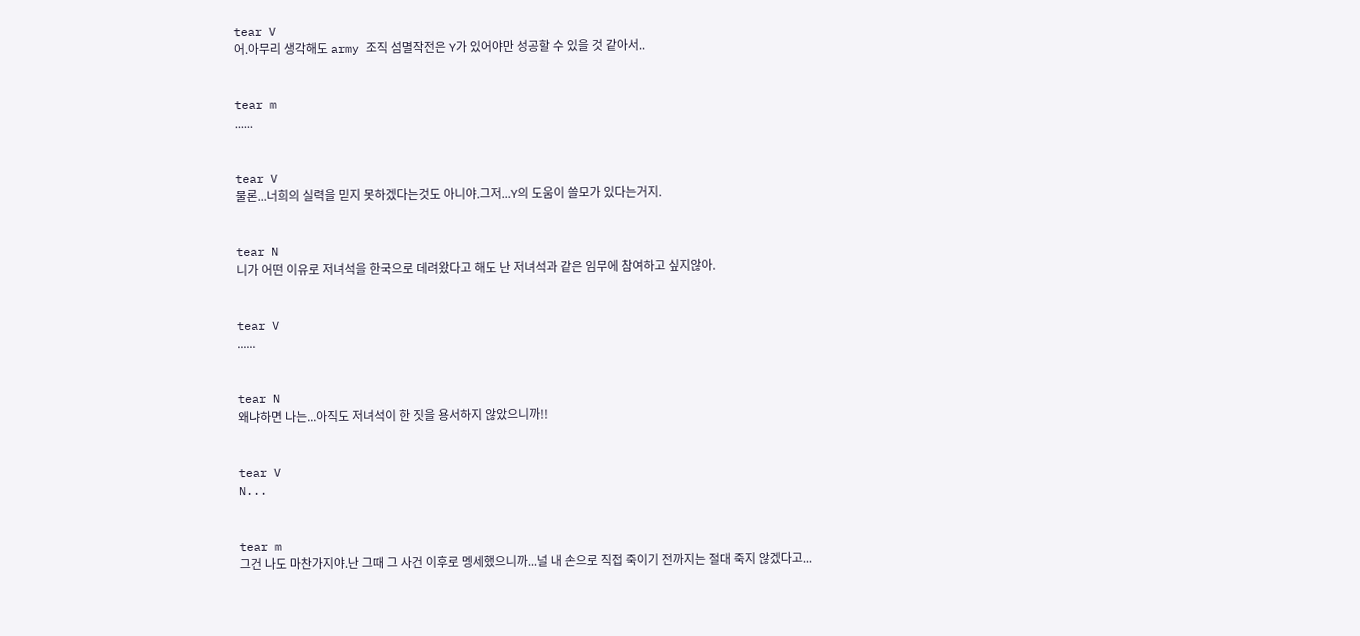tear V
어.아무리 생각해도 army 조직 섬멸작전은 Y가 있어야만 성공할 수 있을 것 같아서..


tear m
......


tear V
물론...너희의 실력을 믿지 못하겠다는것도 아니야.그저...Y의 도움이 쓸모가 있다는거지.


tear N
니가 어떤 이유로 저녀석을 한국으로 데려왔다고 해도 난 저녀석과 같은 임무에 참여하고 싶지않아.


tear V
......


tear N
왜냐하면 나는...아직도 저녀석이 한 짓을 용서하지 않았으니까!!


tear V
N...


tear m
그건 나도 마찬가지야.난 그때 그 사건 이후로 멩세했으니까...널 내 손으로 직접 죽이기 전까지는 절대 죽지 않겠다고...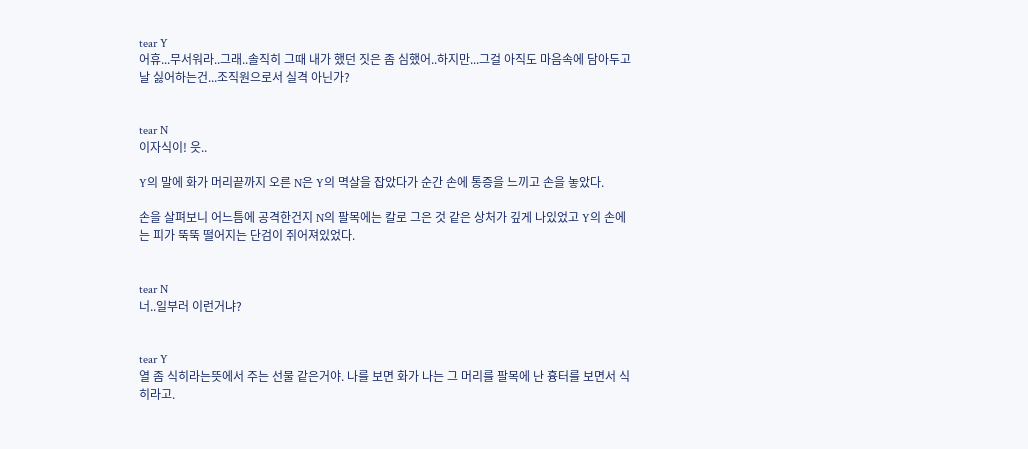tear Y
어휴...무서워라..그래..솔직히 그때 내가 했던 짓은 좀 심했어..하지만...그걸 아직도 마음속에 담아두고 날 싫어하는건...조직원으로서 실격 아닌가?


tear N
이자식이! 읏..

Y의 말에 화가 머리끝까지 오른 N은 Y의 멱살을 잡았다가 순간 손에 통증을 느끼고 손을 놓았다.

손을 살펴보니 어느틈에 공격한건지 N의 팔목에는 칼로 그은 것 같은 상처가 깊게 나있었고 Y의 손에는 피가 뚝뚝 떨어지는 단검이 쥐어져있었다.


tear N
너..일부러 이런거냐?


tear Y
열 좀 식히라는뜻에서 주는 선물 같은거야. 나를 보면 화가 나는 그 머리를 팔목에 난 흉터를 보면서 식히라고.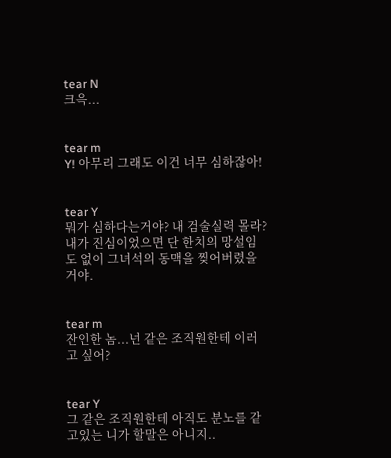tear N
크윽...


tear m
Y! 아무리 그래도 이건 너무 심하잖아!


tear Y
뭐가 심하다는거야? 내 검술실력 몰라? 내가 진심이었으면 단 한치의 망설임도 없이 그녀석의 동맥을 찢어버렸을거야.


tear m
잔인한 놈...넌 같은 조직원한테 이러고 싶어?


tear Y
그 같은 조직원한테 아직도 분노를 같고있는 니가 할말은 아니지..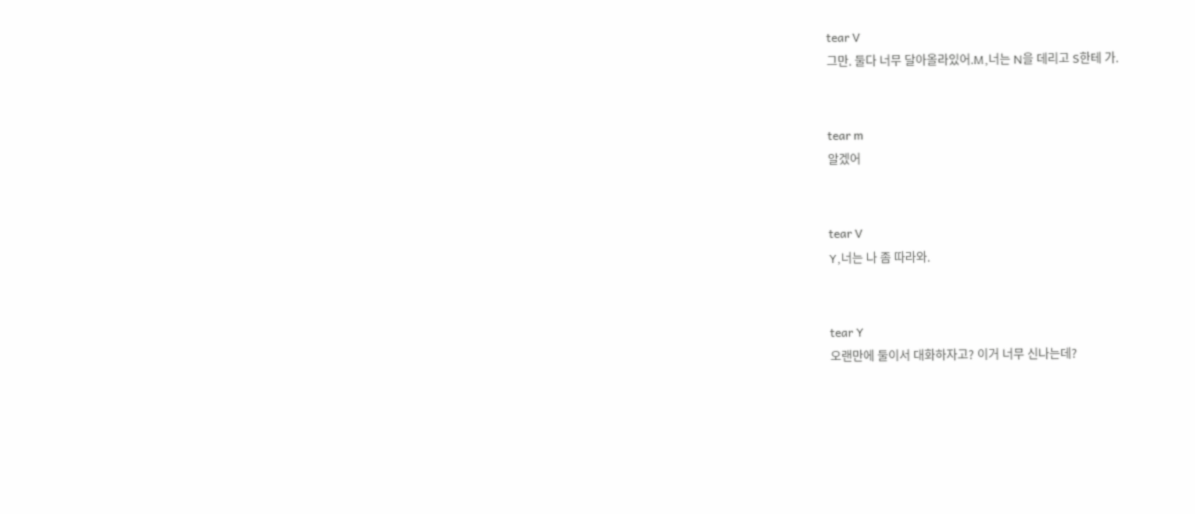tear V
그만. 둘다 너무 달아올라있어.M,너는 N을 데리고 S한테 가.


tear m
알겠어


tear V
Y,너는 나 좀 따라와.


tear Y
오랜만에 둘이서 대화하자고? 이거 너무 신나는데?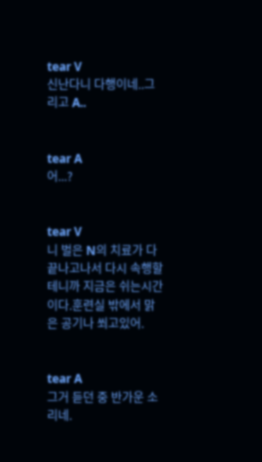tear V
신난다니 다행이네..그리고 A..


tear A
어...?


tear V
니 벌은 N의 치료가 다 끝나고나서 다시 속행할테니까 지금은 쉬는시간이다.훈련실 밖에서 맑은 공기나 쐬고있어.


tear A
그거 듣던 중 반가운 소리네.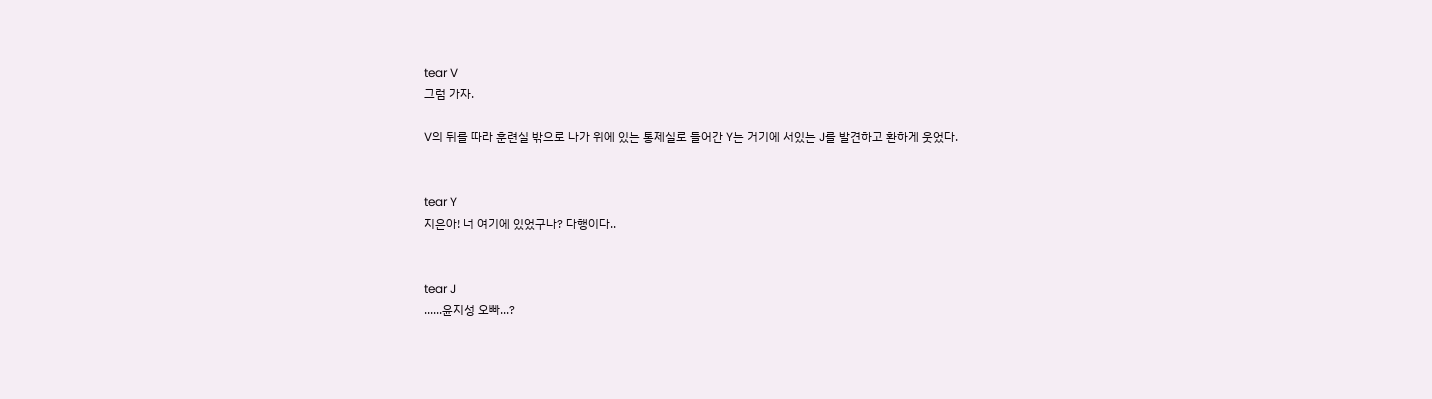tear V
그럼 가자.

V의 뒤를 따라 훈련실 밖으로 나가 위에 있는 통제실로 들어간 Y는 거기에 서있는 J를 발견하고 환하게 웃었다.


tear Y
지은아! 너 여기에 있었구나? 다행이다..


tear J
......윤지성 오빠...?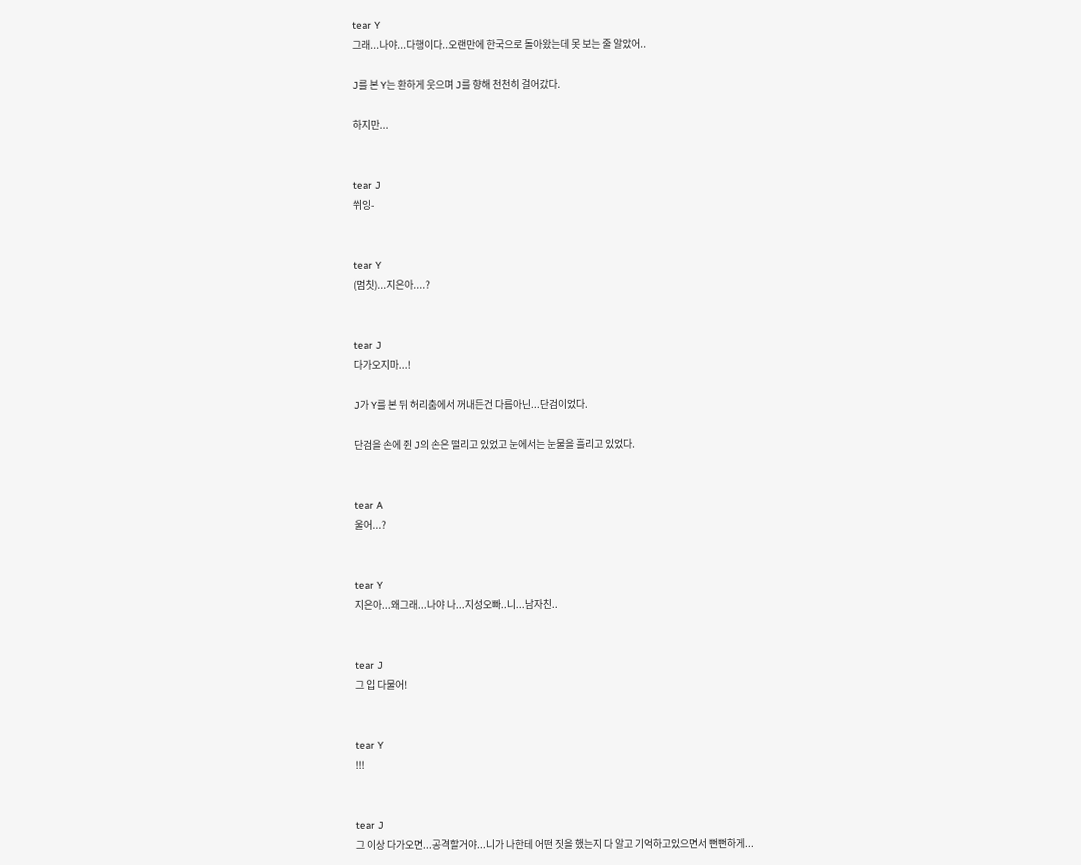tear Y
그래...나야...다행이다..오랜만에 한국으로 돌아왔는데 못 보는 줄 알았어..

J를 본 Y는 환하게 웃으며 J를 향해 천천히 걸어갔다.

하지만...


tear J
쒸잉-


tear Y
(멈칫)...지은아....?


tear J
다가오지마...!

J가 Y를 본 뒤 허리춤에서 꺼내든건 다름아닌...단검이었다.

단검을 손에 쥔 J의 손은 떨리고 있었고 눈에서는 눈물을 흘리고 있었다.


tear A
울어...?


tear Y
지은아...왜그래...나야 나...지성오빠..니...남자친..


tear J
그 입 다물어!


tear Y
!!!


tear J
그 이상 다가오면...공격할거야...니가 나한테 어떤 짓을 했는지 다 알고 기억하고있으면서 뻔뻔하게...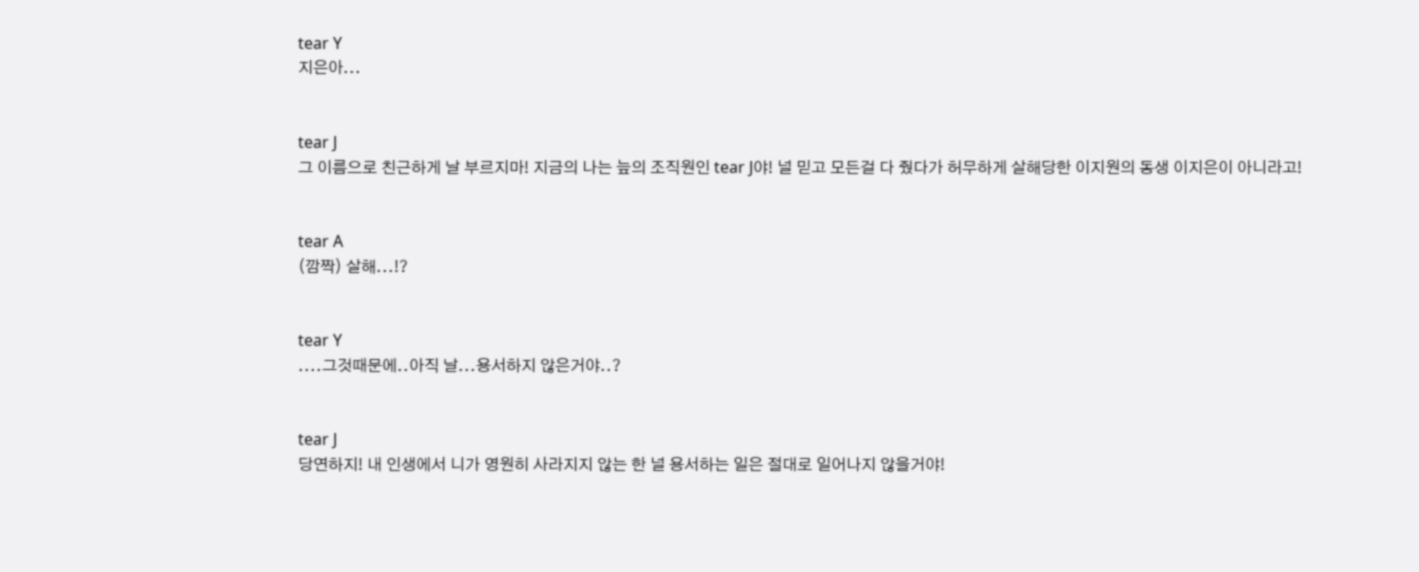tear Y
지은아...


tear J
그 이름으로 친근하게 날 부르지마! 지금의 나는 늪의 조직원인 tear J야! 널 믿고 모든걸 다 줬다가 허무하게 살해당한 이지원의 동생 이지은이 아니라고!


tear A
(깜짝) 살해...!?


tear Y
....그것때문에..아직 날...용서하지 않은거야..?


tear J
당연하지! 내 인생에서 니가 영원히 사라지지 않는 한 널 용서하는 일은 절대로 일어나지 않을거야!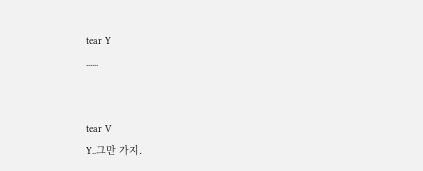tear Y
......


tear V
Y..그만 가지.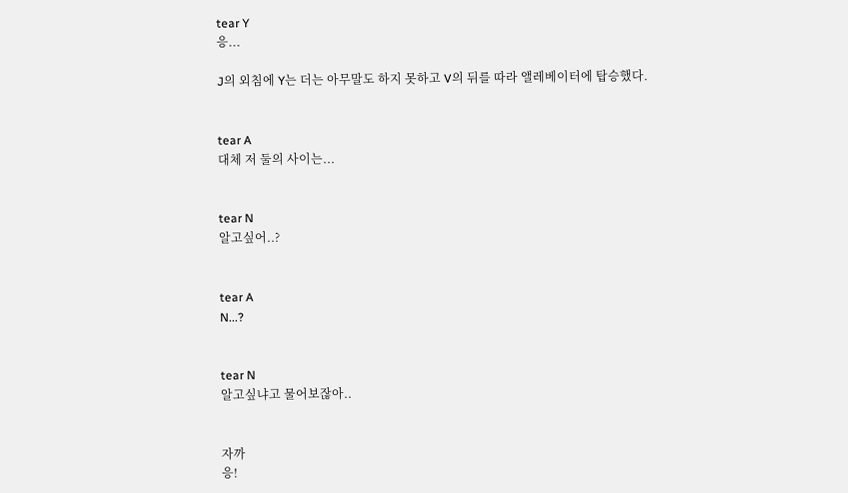tear Y
응...

J의 외침에 Y는 더는 아무말도 하지 못하고 V의 뒤를 따라 앨레베이터에 탑승했다.


tear A
대체 저 둘의 사이는...


tear N
알고싶어..?


tear A
N...?


tear N
알고싶냐고 물어보잖아..


자까
응!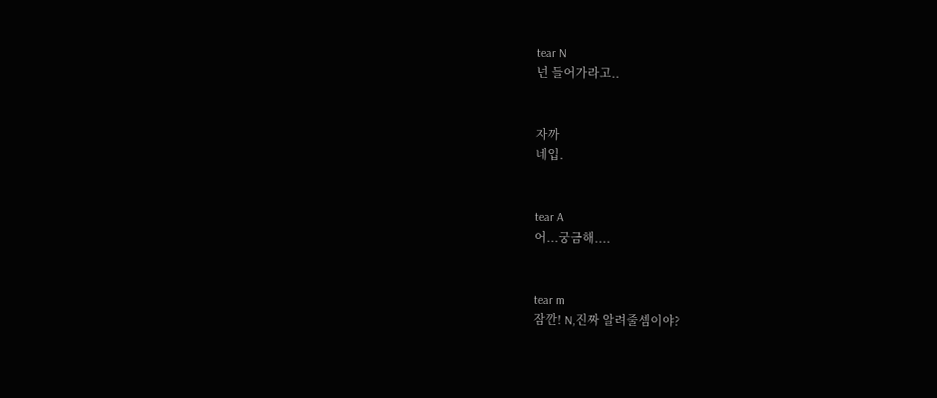tear N
넌 들어가라고..


자까
네입.


tear A
어...궁금해....


tear m
잠깐! N,진짜 알려줄셈이야?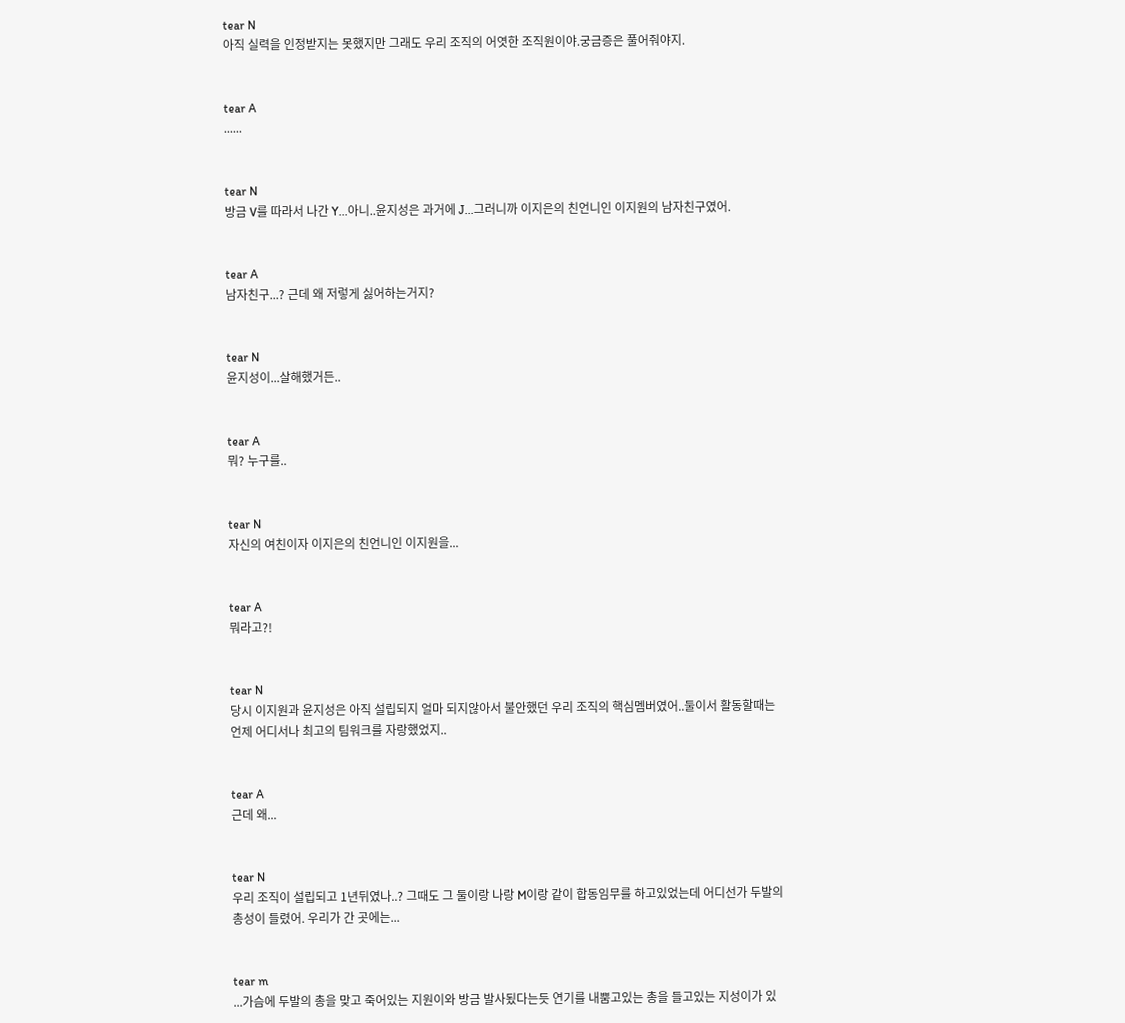tear N
아직 실력을 인정받지는 못했지만 그래도 우리 조직의 어엿한 조직원이야.궁금증은 풀어줘야지.


tear A
......


tear N
방금 V를 따라서 나간 Y...아니..윤지성은 과거에 J...그러니까 이지은의 친언니인 이지원의 남자친구였어.


tear A
남자친구...? 근데 왜 저렇게 싫어하는거지?


tear N
윤지성이...살해했거든..


tear A
뭐? 누구를..


tear N
자신의 여친이자 이지은의 친언니인 이지원을...


tear A
뭐라고?!


tear N
당시 이지원과 윤지성은 아직 설립되지 얼마 되지않아서 불안했던 우리 조직의 핵심멤버였어..둘이서 활동할때는 언제 어디서나 최고의 팀워크를 자랑했었지..


tear A
근데 왜...


tear N
우리 조직이 설립되고 1년뒤였나..? 그때도 그 둘이랑 나랑 M이랑 같이 합동임무를 하고있었는데 어디선가 두발의 총성이 들렸어. 우리가 간 곳에는...


tear m
...가슴에 두발의 총을 맞고 죽어있는 지원이와 방금 발사됬다는듯 연기를 내뿜고있는 총을 들고있는 지성이가 있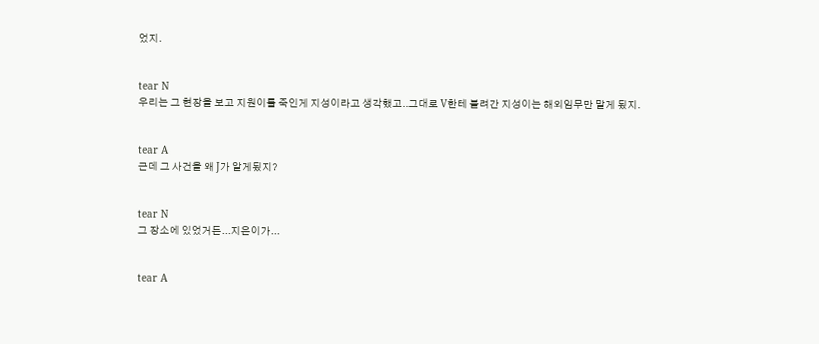었지.


tear N
우리는 그 현장을 보고 지원이를 죽인게 지성이라고 생각했고..그대로 V한테 불려간 지성이는 해외임무만 맡게 됬지.


tear A
근데 그 사건을 왜 J가 알게됬지?


tear N
그 장소에 있었거든...지은이가...


tear A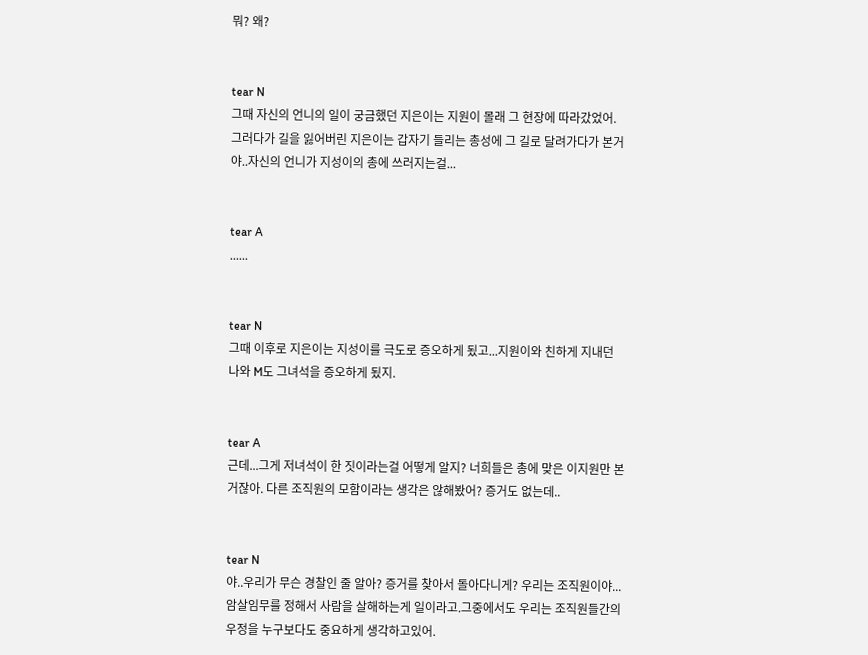뭐? 왜?


tear N
그때 자신의 언니의 일이 궁금했던 지은이는 지원이 몰래 그 현장에 따라갔었어. 그러다가 길을 잃어버린 지은이는 갑자기 들리는 총성에 그 길로 달려가다가 본거야..자신의 언니가 지성이의 총에 쓰러지는걸...


tear A
......


tear N
그때 이후로 지은이는 지성이를 극도로 증오하게 됬고...지원이와 친하게 지내던 나와 M도 그녀석을 증오하게 됬지.


tear A
근데...그게 저녀석이 한 짓이라는걸 어떻게 알지? 너희들은 총에 맞은 이지원만 본거잖아. 다른 조직원의 모함이라는 생각은 않해봤어? 증거도 없는데..


tear N
야..우리가 무슨 경찰인 줄 알아? 증거를 찾아서 돌아다니게? 우리는 조직원이야...암살임무를 정해서 사람을 살해하는게 일이라고.그중에서도 우리는 조직원들간의 우정을 누구보다도 중요하게 생각하고있어.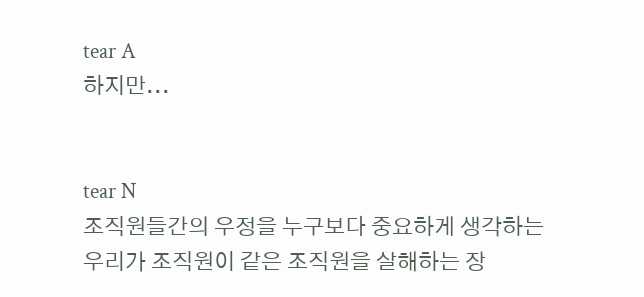tear A
하지만...


tear N
조직원들간의 우정을 누구보다 중요하게 생각하는 우리가 조직원이 같은 조직원을 살해하는 장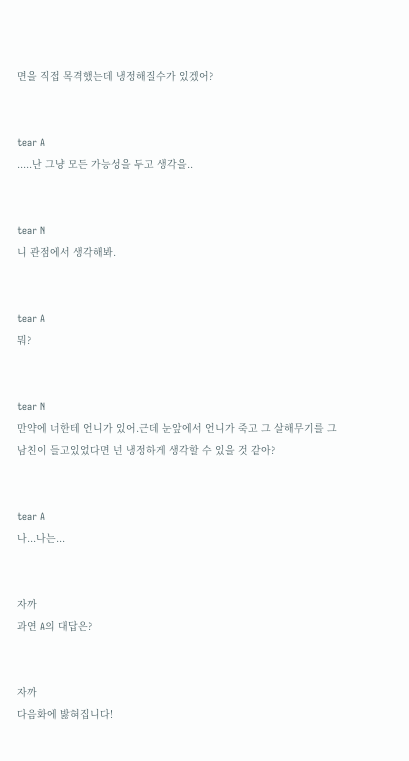면을 직접 목격했는데 냉정해질수가 있겠어?


tear A
.....난 그냥 모든 가능성을 두고 생각을..


tear N
니 관점에서 생각해봐.


tear A
뭐?


tear N
만약에 너한테 언니가 있어.근데 눈앞에서 언니가 죽고 그 살해무기를 그 남친이 들고있었다면 넌 냉정하게 생각할 수 있을 것 같아?


tear A
나...나는...


자까
과연 A의 대답은?


자까
다음화에 밣혀집니다!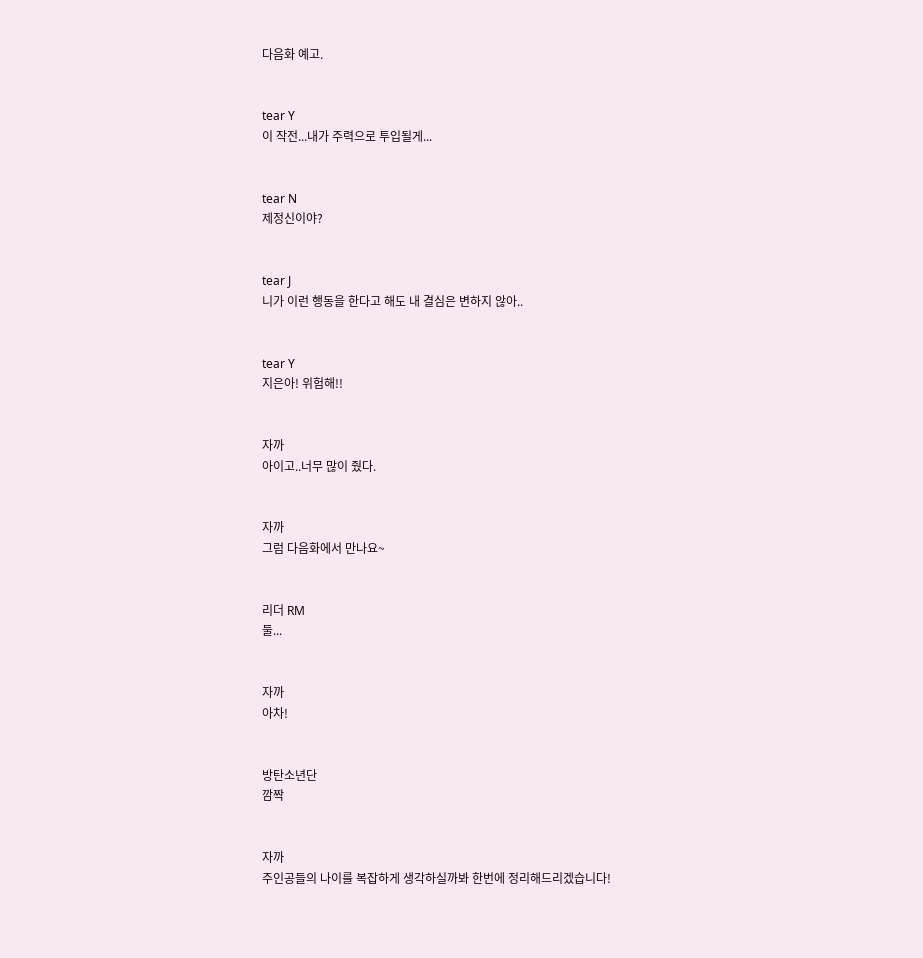다음화 예고.


tear Y
이 작전...내가 주력으로 투입될게...


tear N
제정신이야?


tear J
니가 이런 행동을 한다고 해도 내 결심은 변하지 않아..


tear Y
지은아! 위험해!!


자까
아이고..너무 많이 줬다.


자까
그럼 다음화에서 만나요~


리더 RM
둘...


자까
아차!


방탄소년단
깜짝


자까
주인공들의 나이를 복잡하게 생각하실까봐 한번에 정리해드리겠습니다!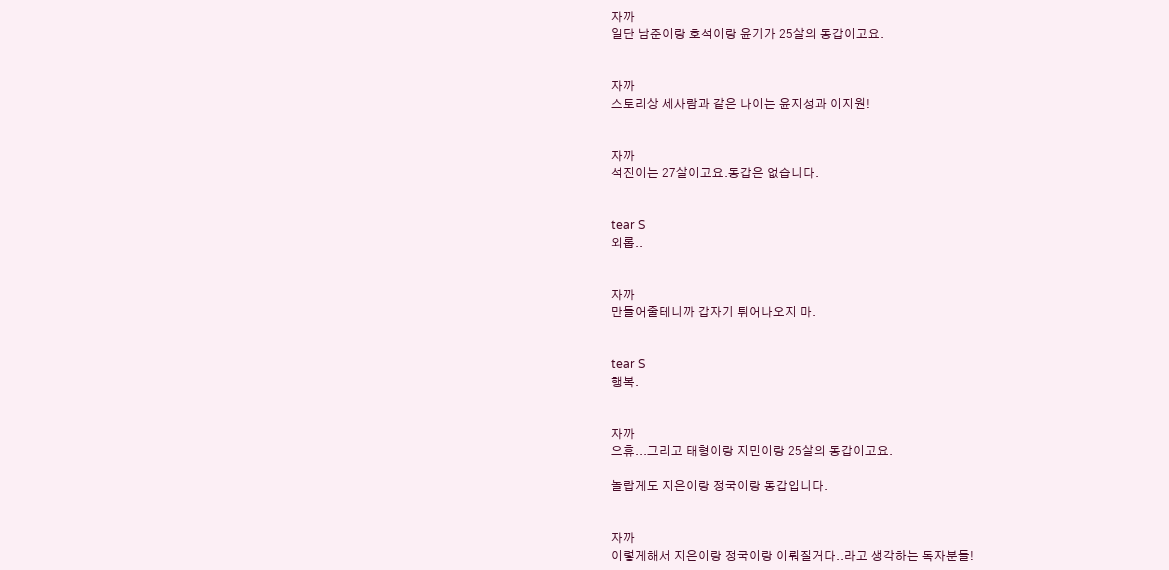자까
일단 남준이랑 호석이랑 윤기가 25살의 동갑이고요.


자까
스토리상 세사람과 같은 나이는 윤지성과 이지원!


자까
석진이는 27살이고요.동갑은 없습니다.


tear S
외롭..


자까
만들어줄테니까 갑자기 튀어나오지 마.


tear S
행복.


자까
으휴...그리고 태형이랑 지민이랑 25살의 동갑이고요.

놀랍게도 지은이랑 정국이랑 동갑입니다.


자까
이렇게해서 지은이랑 정국이랑 이뤄질거다..라고 생각하는 독자분들!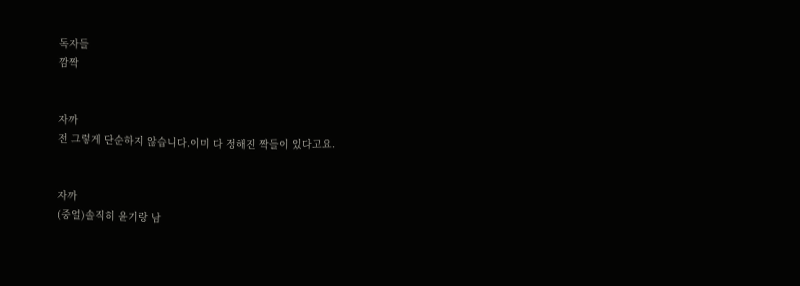독자들
깜짝


자까
전 그렇게 단순하지 않습니다.이미 다 정해진 짝들이 있다고요.


자까
(중얼)솔직히 윤기랑 남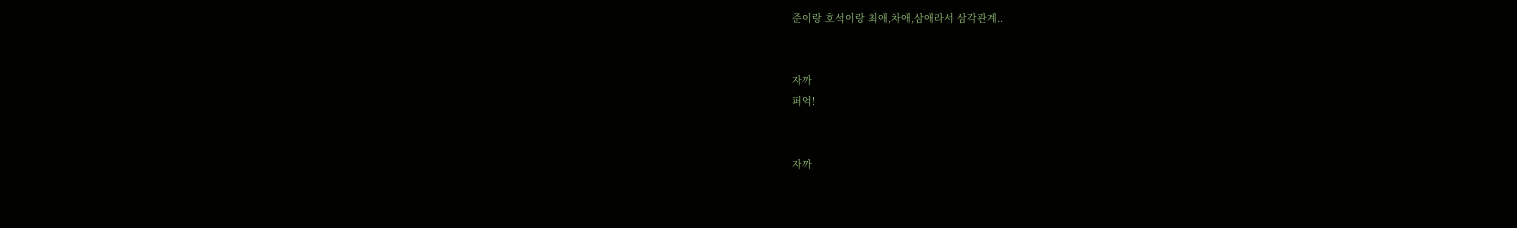준이랑 호석이랑 최애,차애,삼애라서 삼각관계..


자까
퍼억!


자까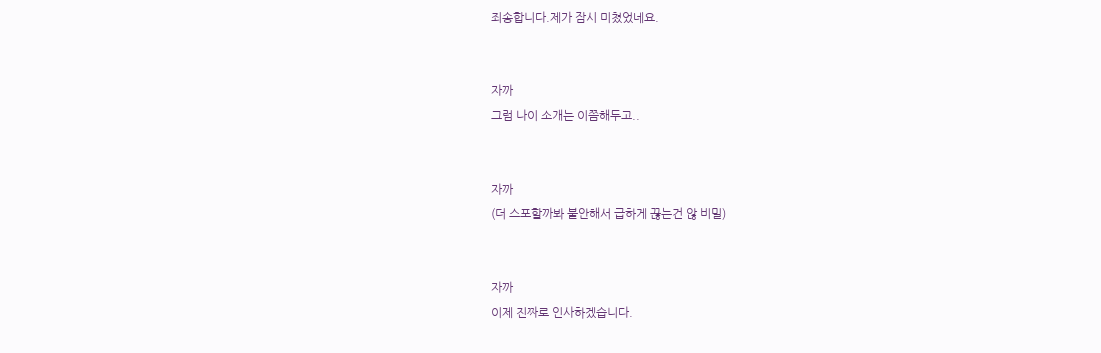죄송합니다.제가 잠시 미쳤었네요.


자까
그럼 나이 소개는 이쯤해두고..


자까
(더 스포할까봐 불안해서 급하게 끊는건 않 비밀)


자까
이제 진짜로 인사하겠습니다.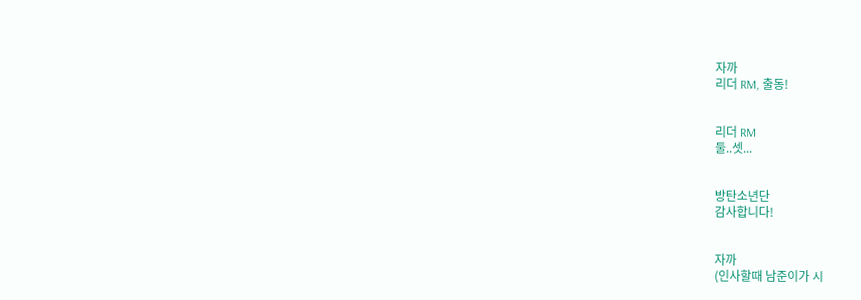자까
리더 RM, 출동!


리더 RM
둘..셋...


방탄소년단
감사합니다!


자까
(인사할때 남준이가 시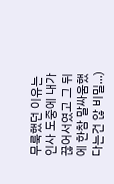무룩했던 이유는 인사 도중에 내가 끊어서였고 그 뒤에 한참 말싸움했다는건 않 비밀...)